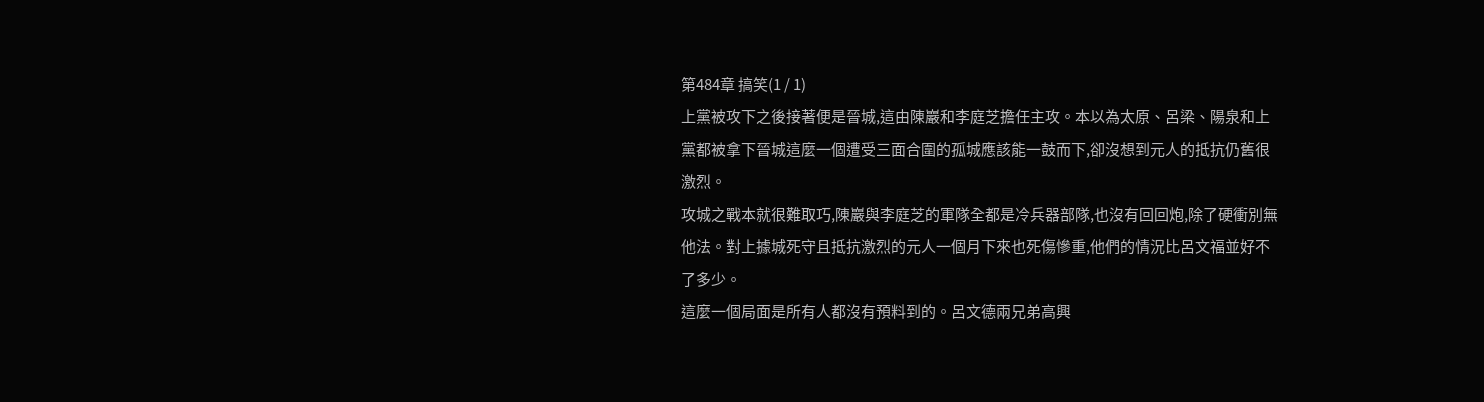第484章 搞笑(1 / 1)
上黨被攻下之後接著便是晉城,這由陳巖和李庭芝擔任主攻。本以為太原、呂梁、陽泉和上黨都被拿下晉城這麼一個遭受三面合圍的孤城應該能一鼓而下,卻沒想到元人的抵抗仍舊很激烈。
攻城之戰本就很難取巧,陳巖與李庭芝的軍隊全都是冷兵器部隊,也沒有回回炮,除了硬衝別無他法。對上據城死守且抵抗激烈的元人一個月下來也死傷慘重,他們的情況比呂文福並好不了多少。
這麼一個局面是所有人都沒有預料到的。呂文德兩兄弟高興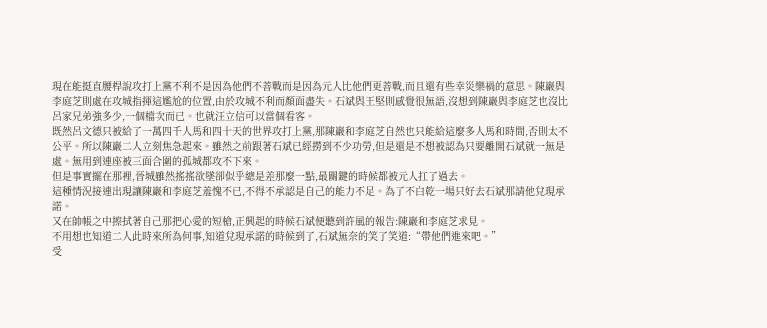現在能挺直腰桿說攻打上黨不利不是因為他們不善戰而是因為元人比他們更善戰,而且還有些幸災樂禍的意思。陳巖與李庭芝則處在攻城指揮這尷尬的位置,由於攻城不利而顏面盡失。石斌與王堅則感覺很無語,沒想到陳巖與李庭芝也沒比呂家兄弟強多少,一個檔次而已。也就汪立信可以當個看客。
既然呂文德只被給了一萬四千人馬和四十天的世界攻打上黨,那陳巖和李庭芝自然也只能給這麼多人馬和時間,否則太不公平。所以陳巖二人立刻焦急起來。雖然之前跟著石斌已經撈到不少功勞,但是還是不想被認為只要離開石斌就一無是處。無用到連座被三面合圍的孤城都攻不下來。
但是事實擺在那裡,晉城雖然搖搖欲墜卻似乎總是差那麼一點,最關鍵的時候都被元人扛了過去。
這種情況接連出現讓陳巖和李庭芝羞愧不已,不得不承認是自己的能力不足。為了不白乾一場只好去石斌那請他兌現承諾。
又在帥帳之中擦拭著自己那把心愛的短槍,正興起的時候石斌便聽到許風的報告:陳巖和李庭芝求見。
不用想也知道二人此時來所為何事,知道兌現承諾的時候到了,石斌無奈的笑了笑道:“帶他們進來吧。”
受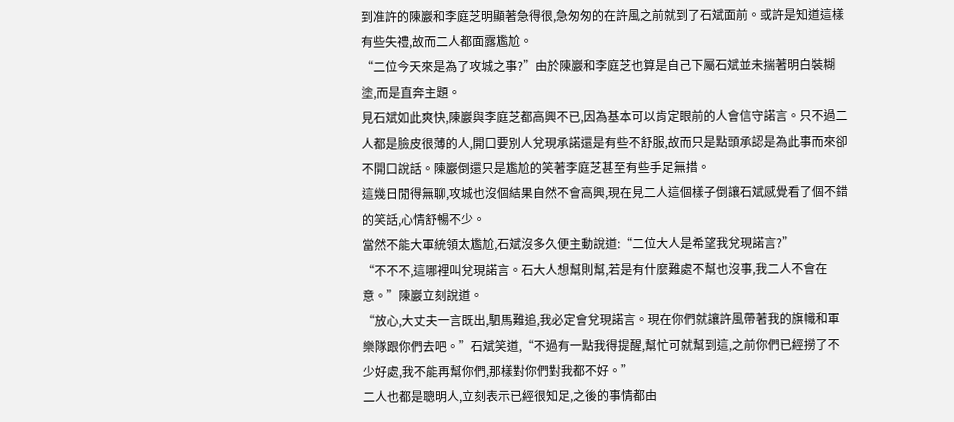到准許的陳巖和李庭芝明顯著急得很,急匆匆的在許風之前就到了石斌面前。或許是知道這樣有些失禮,故而二人都面露尷尬。
“二位今天來是為了攻城之事?”由於陳巖和李庭芝也算是自己下屬石斌並未揣著明白裝糊塗,而是直奔主題。
見石斌如此爽快,陳巖與李庭芝都高興不已,因為基本可以肯定眼前的人會信守諾言。只不過二人都是臉皮很薄的人,開口要別人兌現承諾還是有些不舒服,故而只是點頭承認是為此事而來卻不開口說話。陳巖倒還只是尷尬的笑著李庭芝甚至有些手足無措。
這幾日閒得無聊,攻城也沒個結果自然不會高興,現在見二人這個樣子倒讓石斌感覺看了個不錯的笑話,心情舒暢不少。
當然不能大軍統領太尷尬,石斌沒多久便主動說道:“二位大人是希望我兌現諾言?”
“不不不,這哪裡叫兌現諾言。石大人想幫則幫,若是有什麼難處不幫也沒事,我二人不會在意。”陳巖立刻說道。
“放心,大丈夫一言既出,駟馬難追,我必定會兌現諾言。現在你們就讓許風帶著我的旗幟和軍樂隊跟你們去吧。”石斌笑道,“不過有一點我得提醒,幫忙可就幫到這,之前你們已經撈了不少好處,我不能再幫你們,那樣對你們對我都不好。”
二人也都是聰明人,立刻表示已經很知足,之後的事情都由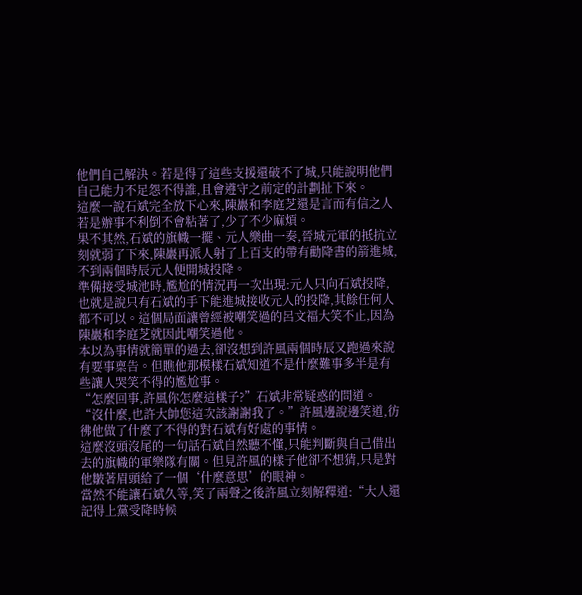他們自己解決。若是得了這些支援還破不了城,只能說明他們自己能力不足怨不得誰,且會遵守之前定的計劃扯下來。
這麼一說石斌完全放下心來,陳巖和李庭芝還是言而有信之人若是辦事不利倒不會粘著了,少了不少麻煩。
果不其然,石斌的旗幟一擺、元人樂曲一奏,晉城元軍的抵抗立刻就弱了下來,陳巖再派人射了上百支的帶有勸降書的箭進城,不到兩個時辰元人便開城投降。
準備接受城池時,尷尬的情況再一次出現:元人只向石斌投降,也就是說只有石斌的手下能進城接收元人的投降,其餘任何人都不可以。這個局面讓曾經被嘲笑過的呂文福大笑不止,因為陳巖和李庭芝就因此嘲笑過他。
本以為事情就簡單的過去,卻沒想到許風兩個時辰又跑過來說有要事稟告。但瞧他那模樣石斌知道不是什麼難事多半是有些讓人哭笑不得的尷尬事。
“怎麼回事,許風你怎麼這樣子?”石斌非常疑惑的問道。
“沒什麼,也許大帥您這次該謝謝我了。”許風邊說邊笑道,彷彿他做了什麼了不得的對石斌有好處的事情。
這麼沒頭沒尾的一句話石斌自然聽不懂,只能判斷與自己借出去的旗幟的軍樂隊有關。但見許風的樣子他卻不想猜,只是對他皺著眉頭給了一個‘什麼意思’的眼神。
當然不能讓石斌久等,笑了兩聲之後許風立刻解釋道:“大人還記得上黨受降時候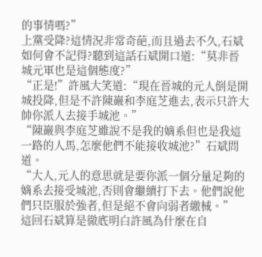的事情嗎?”
上黨受降?這情況非常奇葩,而且過去不久,石斌如何會不記得?聽到這話石斌開口道:“莫非晉城元軍也是這個態度?”
“正是!”許風大笑道:“現在晉城的元人倒是開城投降,但是不許陳巖和李庭芝進去,表示只許大帥你派人去接手城池。”
“陳巖與李庭芝雖說不是我的嫡系但也是我這一路的人馬,怎麼他們不能接收城池?”石斌問道。
“大人,元人的意思就是要你派一個分量足夠的嫡系去接受城池,否則會繼續打下去。他們說他們只臣服於強者,但是絕不會向弱者繳械。”
這回石斌算是徹底明白許風為什麼在自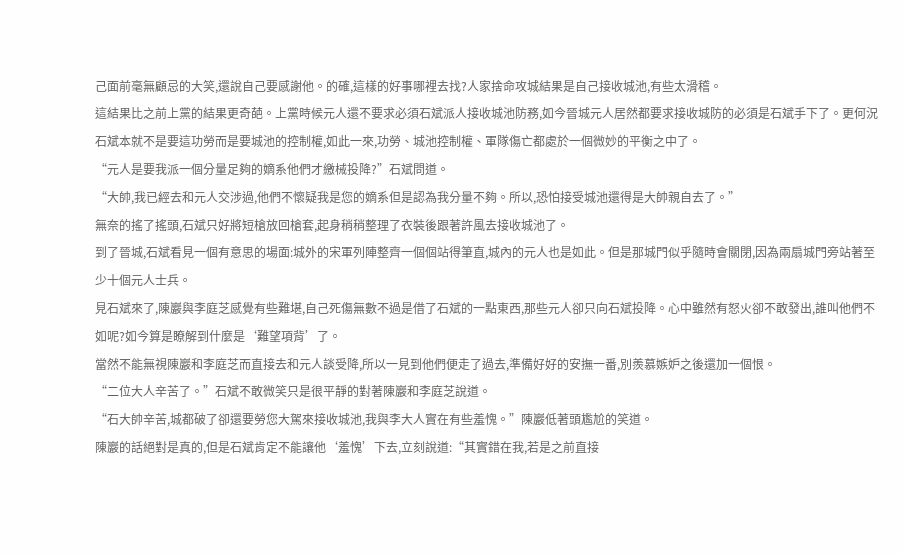己面前毫無顧忌的大笑,還說自己要感謝他。的確,這樣的好事哪裡去找?人家捨命攻城結果是自己接收城池,有些太滑稽。
這結果比之前上黨的結果更奇葩。上黨時候元人還不要求必須石斌派人接收城池防務,如今晉城元人居然都要求接收城防的必須是石斌手下了。更何況石斌本就不是要這功勞而是要城池的控制權,如此一來,功勞、城池控制權、軍隊傷亡都處於一個微妙的平衡之中了。
“元人是要我派一個分量足夠的嫡系他們才繳械投降?”石斌問道。
“大帥,我已經去和元人交涉過,他們不懷疑我是您的嫡系但是認為我分量不夠。所以,恐怕接受城池還得是大帥親自去了。”
無奈的搖了搖頭,石斌只好將短槍放回槍套,起身稍稍整理了衣裝後跟著許風去接收城池了。
到了晉城,石斌看見一個有意思的場面:城外的宋軍列陣整齊一個個站得筆直,城內的元人也是如此。但是那城門似乎隨時會關閉,因為兩扇城門旁站著至少十個元人士兵。
見石斌來了,陳巖與李庭芝感覺有些難堪,自己死傷無數不過是借了石斌的一點東西,那些元人卻只向石斌投降。心中雖然有怒火卻不敢發出,誰叫他們不如呢?如今算是瞭解到什麼是‘難望項背’了。
當然不能無視陳巖和李庭芝而直接去和元人談受降,所以一見到他們便走了過去,準備好好的安撫一番,別羨慕嫉妒之後還加一個恨。
“二位大人辛苦了。”石斌不敢微笑只是很平靜的對著陳巖和李庭芝說道。
“石大帥辛苦,城都破了卻還要勞您大駕來接收城池,我與李大人實在有些羞愧。”陳巖低著頭尷尬的笑道。
陳巖的話絕對是真的,但是石斌肯定不能讓他‘羞愧’下去,立刻說道:“其實錯在我,若是之前直接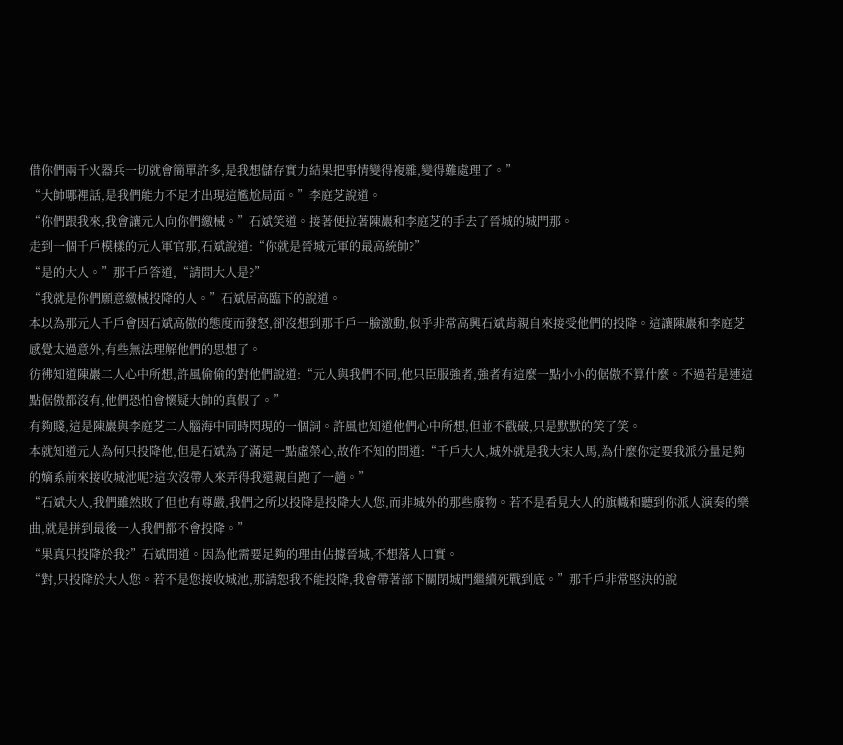借你們兩千火器兵一切就會簡單許多,是我想儲存實力結果把事情變得複雜,變得難處理了。”
“大帥哪裡話,是我們能力不足才出現這尷尬局面。”李庭芝說道。
“你們跟我來,我會讓元人向你們繳械。”石斌笑道。接著便拉著陳巖和李庭芝的手去了晉城的城門那。
走到一個千戶模樣的元人軍官那,石斌說道:“你就是晉城元軍的最高統帥?”
“是的大人。”那千戶答道,“請問大人是?”
“我就是你們願意繳械投降的人。”石斌居高臨下的說道。
本以為那元人千戶會因石斌高傲的態度而發怒,卻沒想到那千戶一臉激動,似乎非常高興石斌肯親自來接受他們的投降。這讓陳巖和李庭芝感覺太過意外,有些無法理解他們的思想了。
彷彿知道陳巖二人心中所想,許風偷偷的對他們說道:“元人與我們不同,他只臣服強者,強者有這麼一點小小的倨傲不算什麼。不過若是連這點倨傲都沒有,他們恐怕會懷疑大帥的真假了。”
有夠賤,這是陳巖與李庭芝二人腦海中同時閃現的一個詞。許風也知道他們心中所想,但並不戳破,只是默默的笑了笑。
本就知道元人為何只投降他,但是石斌為了滿足一點虛榮心,故作不知的問道:“千戶大人,城外就是我大宋人馬,為什麼你定要我派分量足夠的嫡系前來接收城池呢?這次沒帶人來弄得我還親自跑了一趟。”
“石斌大人,我們雖然敗了但也有尊嚴,我們之所以投降是投降大人您,而非城外的那些廢物。若不是看見大人的旗幟和聽到你派人演奏的樂曲,就是拼到最後一人我們都不會投降。”
“果真只投降於我?”石斌問道。因為他需要足夠的理由佔據晉城,不想落人口實。
“對,只投降於大人您。若不是您接收城池,那請恕我不能投降,我會帶著部下關閉城門繼續死戰到底。”那千戶非常堅決的說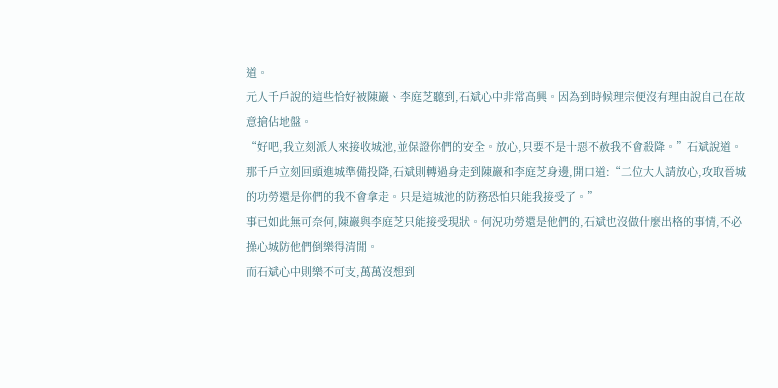道。
元人千戶說的這些恰好被陳巖、李庭芝聽到,石斌心中非常高興。因為到時候理宗便沒有理由說自己在故意搶佔地盤。
“好吧,我立刻派人來接收城池,並保證你們的安全。放心,只要不是十惡不赦我不會殺降。”石斌說道。
那千戶立刻回頭進城準備投降,石斌則轉過身走到陳巖和李庭芝身邊,開口道:“二位大人請放心,攻取晉城的功勞還是你們的我不會拿走。只是這城池的防務恐怕只能我接受了。”
事已如此無可奈何,陳巖與李庭芝只能接受現狀。何況功勞還是他們的,石斌也沒做什麼出格的事情,不必操心城防他們倒樂得清閒。
而石斌心中則樂不可支,萬萬沒想到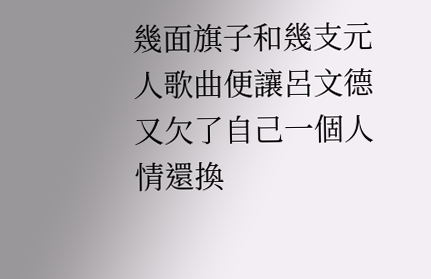幾面旗子和幾支元人歌曲便讓呂文德又欠了自己一個人情還換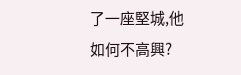了一座堅城,他如何不高興?